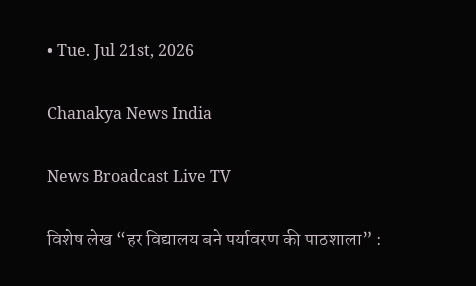• Tue. Jul 21st, 2026

Chanakya News India

News Broadcast Live TV

विशेष लेख “हर विद्यालय बने पर्यावरण की पाठशाला” :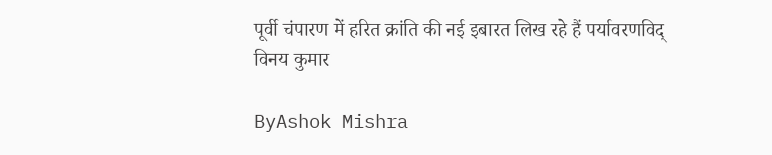पूर्वी चंपारण में हरित क्रांति की नई इबारत लिख रहे हैं पर्यावरणविद् विनय कुमार

ByAshok Mishra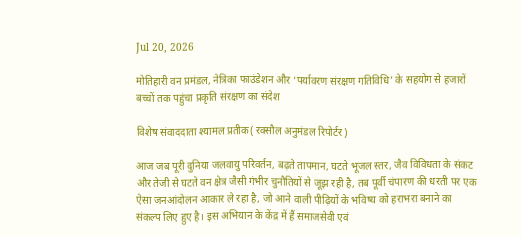Jul 20, 2026

मोतिहारी वन प्रमंडल, नेत्रिका फाउंडेशन और ‘पर्यावरण संरक्षण गतिविधि’ के सहयोग से हजारों बच्चों तक पहुंचा प्रकृति संरक्षण का संदेश

विशेष संवाददाता श्यामल प्रतीक( रक्सौल अनुमंडल रिपोर्टर)

आज जब पूरी दुनिया जलवायु परिवर्तन, बढ़ते तापमान, घटते भूजल स्तर, जैव विविधता के संकट और तेजी से घटते वन क्षेत्र जैसी गंभीर चुनौतियों से जूझ रही है, तब पूर्वी चंपारण की धरती पर एक ऐसा जनआंदोलन आकार ले रहा है, जो आने वाली पीढ़ियों के भविष्य को हराभरा बनाने का संकल्प लिए हुए है। इस अभियान के केंद्र में हैं समाजसेवी एवं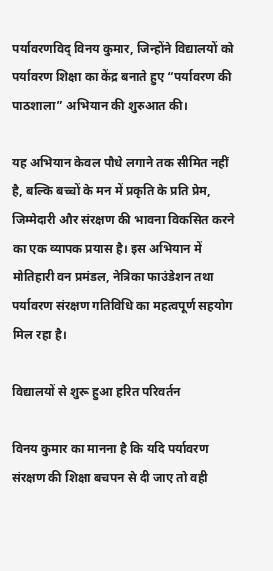पर्यावरणविद् विनय कुमार, जिन्होंने विद्यालयों को पर्यावरण शिक्षा का केंद्र बनाते हुए “पर्यावरण की पाठशाला” अभियान की शुरुआत की।

यह अभियान केवल पौधे लगाने तक सीमित नहीं है, बल्कि बच्चों के मन में प्रकृति के प्रति प्रेम, जिम्मेदारी और संरक्षण की भावना विकसित करने का एक व्यापक प्रयास है। इस अभियान में मोतिहारी वन प्रमंडल, नेत्रिका फाउंडेशन तथा पर्यावरण संरक्षण गतिविधि का महत्वपूर्ण सहयोग मिल रहा है।

विद्यालयों से शुरू हुआ हरित परिवर्तन

विनय कुमार का मानना है कि यदि पर्यावरण संरक्षण की शिक्षा बचपन से दी जाए तो वही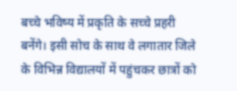बच्चे भविष्य में प्रकृति के सच्चे प्रहरी बनेंगे। इसी सोच के साथ वे लगातार जिले के विभिन्न विद्यालयों में पहुंचकर छात्रों को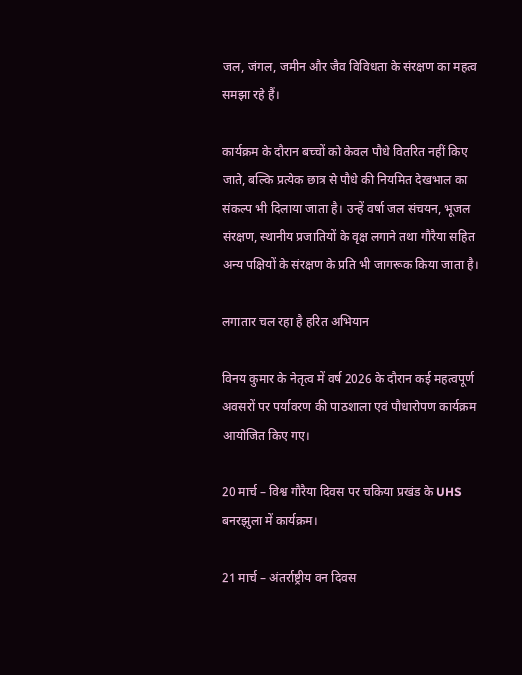जल, जंगल, जमीन और जैव विविधता के संरक्षण का महत्व समझा रहे हैं।

कार्यक्रम के दौरान बच्चों को केवल पौधे वितरित नहीं किए जाते, बल्कि प्रत्येक छात्र से पौधे की नियमित देखभाल का संकल्प भी दिलाया जाता है। उन्हें वर्षा जल संचयन, भूजल संरक्षण, स्थानीय प्रजातियों के वृक्ष लगाने तथा गौरैया सहित अन्य पक्षियों के संरक्षण के प्रति भी जागरूक किया जाता है।

लगातार चल रहा है हरित अभियान

विनय कुमार के नेतृत्व में वर्ष 2026 के दौरान कई महत्वपूर्ण अवसरों पर पर्यावरण की पाठशाला एवं पौधारोपण कार्यक्रम आयोजित किए गए।

20 मार्च – विश्व गौरैया दिवस पर चकिया प्रखंड के UHS बनरझुला में कार्यक्रम।

21 मार्च – अंतर्राष्ट्रीय वन दिवस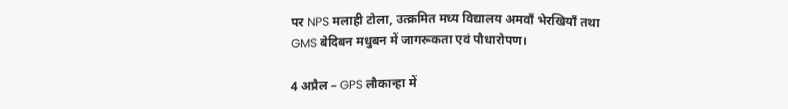पर NPS मलाही टोला, उत्क्रमित मध्य विद्यालय अमवाँ भेरखियाँ तथा GMS बेदिबन मधुबन में जागरूकता एवं पौधारोपण।

4 अप्रैल – GPS लौकान्हा में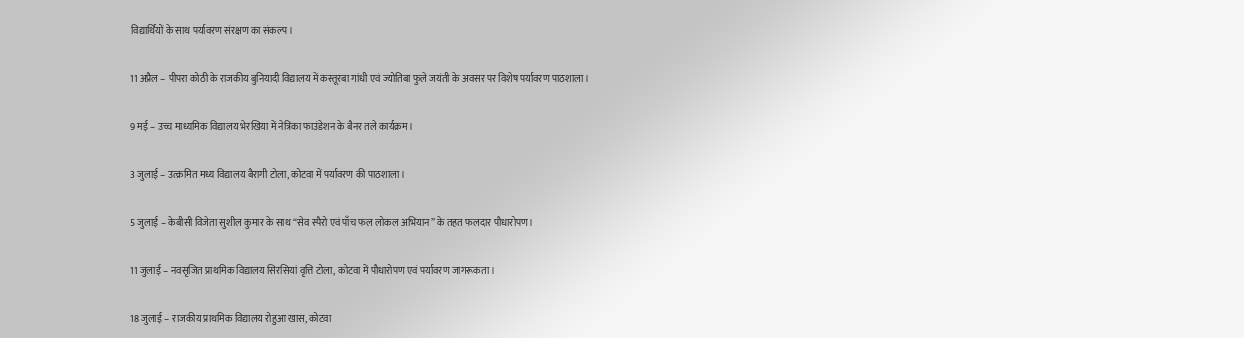विद्यार्थियों के साथ पर्यावरण संरक्षण का संकल्प।

11 अप्रैल – पीपरा कोठी के राजकीय बुनियादी विद्यालय में कस्तूरबा गांधी एवं ज्योतिबा फुले जयंती के अवसर पर विशेष पर्यावरण पाठशाला।

9 मई – उच्च माध्यमिक विद्यालय भेरखिया में नेत्रिका फाउंडेशन के बैनर तले कार्यक्रम।

3 जुलाई – उत्क्रमित मध्य विद्यालय बैरागी टोला, कोटवा में पर्यावरण की पाठशाला।

5 जुलाई – केबीसी विजेता सुशील कुमार के साथ “सेव स्पैरो एवं पाँच फल लोकल अभियान” के तहत फलदार पौधारोपण।

11 जुलाई – नवसृजित प्राथमिक विद्यालय सिरसियां वृत्ति टोला, कोटवा में पौधारोपण एवं पर्यावरण जागरूकता।

18 जुलाई – राजकीय प्राथमिक विद्यालय रोहुआ खास, कोटवा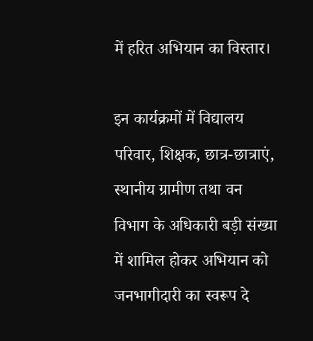में हरित अभियान का विस्तार।

इन कार्यक्रमों में विद्यालय परिवार, शिक्षक, छात्र-छात्राएं, स्थानीय ग्रामीण तथा वन विभाग के अधिकारी बड़ी संख्या में शामिल होकर अभियान को जनभागीदारी का स्वरूप दे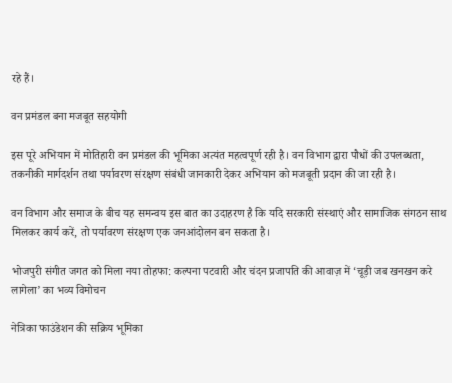रहे हैं।

वन प्रमंडल बना मजबूत सहयोगी

इस पूरे अभियान में मोतिहारी वन प्रमंडल की भूमिका अत्यंत महत्वपूर्ण रही है। वन विभाग द्वारा पौधों की उपलब्धता, तकनीकी मार्गदर्शन तथा पर्यावरण संरक्षण संबंधी जानकारी देकर अभियान को मजबूती प्रदान की जा रही है।

वन विभाग और समाज के बीच यह समन्वय इस बात का उदाहरण है कि यदि सरकारी संस्थाएं और सामाजिक संगठन साथ मिलकर कार्य करें, तो पर्यावरण संरक्षण एक जनआंदोलन बन सकता है।

भोजपुरी संगीत जगत को मिला नया तोहफा: कल्पना पटवारी और चंदन प्रजापति की आवाज़ में ‘चूड़ी जब खनखन करे लागेला’ का भव्य विमोचन

नेत्रिका फाउंडेशन की सक्रिय भूमिका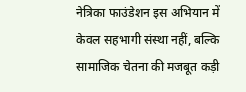नेत्रिका फाउंडेशन इस अभियान में केवल सहभागी संस्था नहीं, बल्कि सामाजिक चेतना की मजबूत कड़ी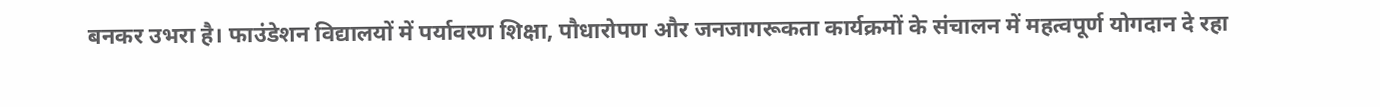बनकर उभरा है। फाउंडेशन विद्यालयों में पर्यावरण शिक्षा, पौधारोपण और जनजागरूकता कार्यक्रमों के संचालन में महत्वपूर्ण योगदान दे रहा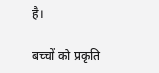है।

बच्चों को प्रकृति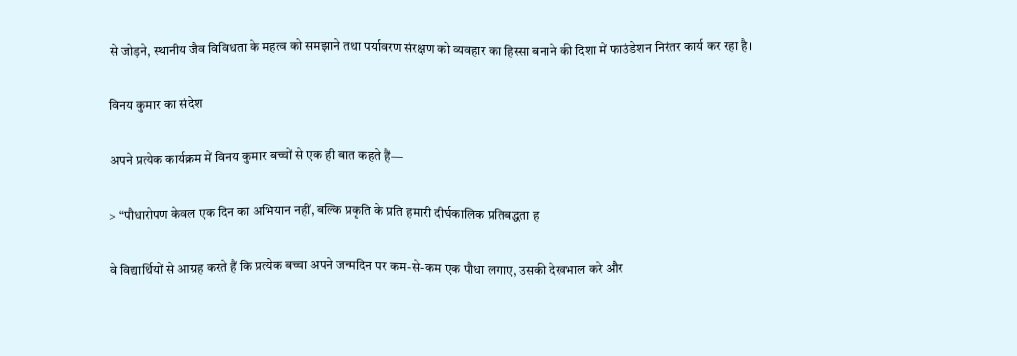से जोड़ने, स्थानीय जैव विविधता के महत्व को समझाने तथा पर्यावरण संरक्षण को व्यवहार का हिस्सा बनाने की दिशा में फाउंडेशन निरंतर कार्य कर रहा है।

विनय कुमार का संदेश

अपने प्रत्येक कार्यक्रम में विनय कुमार बच्चों से एक ही बात कहते हैं—

> “पौधारोपण केवल एक दिन का अभियान नहीं, बल्कि प्रकृति के प्रति हमारी दीर्घकालिक प्रतिबद्धता ह

वे विद्यार्थियों से आग्रह करते हैं कि प्रत्येक बच्चा अपने जन्मदिन पर कम-से-कम एक पौधा लगाए, उसकी देखभाल करे और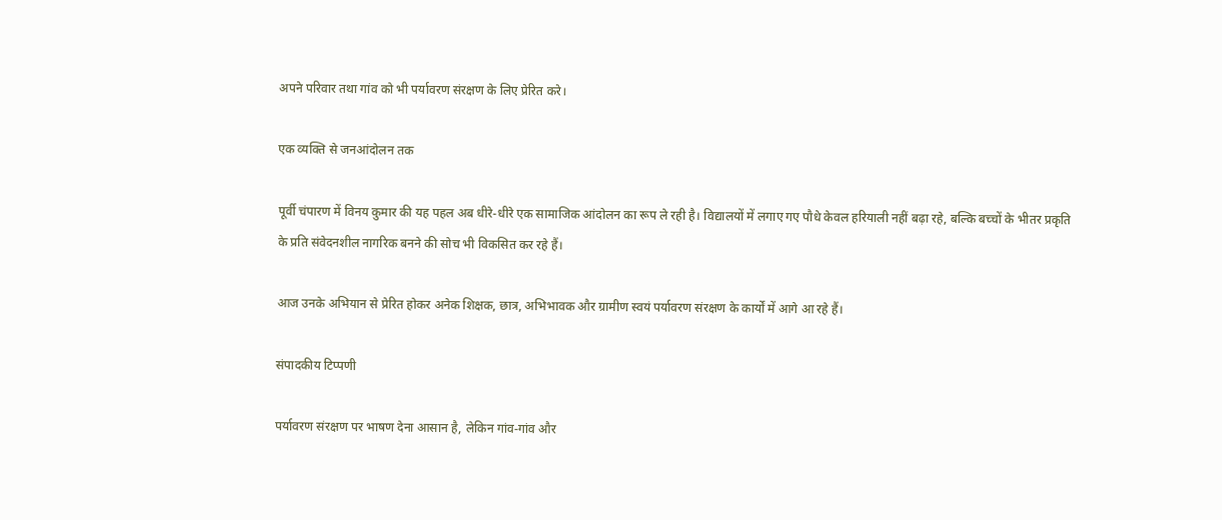अपने परिवार तथा गांव को भी पर्यावरण संरक्षण के लिए प्रेरित करे।

एक व्यक्ति से जनआंदोलन तक

पूर्वी चंपारण में विनय कुमार की यह पहल अब धीरे-धीरे एक सामाजिक आंदोलन का रूप ले रही है। विद्यालयों में लगाए गए पौधे केवल हरियाली नहीं बढ़ा रहे, बल्कि बच्चों के भीतर प्रकृति के प्रति संवेदनशील नागरिक बनने की सोच भी विकसित कर रहे हैं।

आज उनके अभियान से प्रेरित होकर अनेक शिक्षक, छात्र, अभिभावक और ग्रामीण स्वयं पर्यावरण संरक्षण के कार्यों में आगे आ रहे हैं।

संपादकीय टिप्पणी

पर्यावरण संरक्षण पर भाषण देना आसान है, लेकिन गांव-गांव और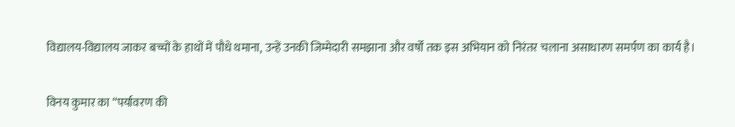विद्यालय-विद्यालय जाकर बच्चों के हाथों में पौधे थमाना, उन्हें उनकी जिम्मेदारी समझाना और वर्षों तक इस अभियान को निरंतर चलाना असाधारण समर्पण का कार्य है।

विनय कुमार का “पर्यावरण की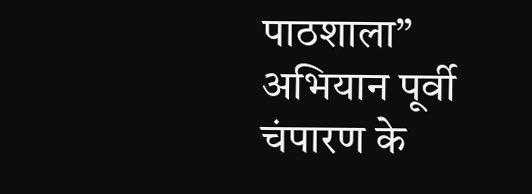पाठशाला” अभियान पूर्वी चंपारण के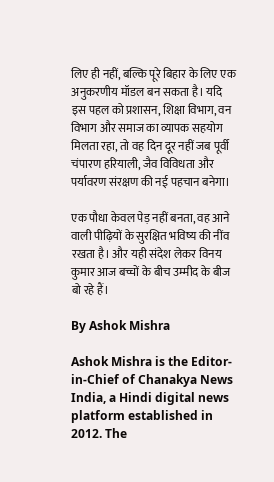लिए ही नहीं, बल्कि पूरे बिहार के लिए एक अनुकरणीय मॉडल बन सकता है। यदि इस पहल को प्रशासन, शिक्षा विभाग, वन विभाग और समाज का व्यापक सहयोग मिलता रहा, तो वह दिन दूर नहीं जब पूर्वी चंपारण हरियाली, जैव विविधता और पर्यावरण संरक्षण की नई पहचान बनेगा।

एक पौधा केवल पेड़ नहीं बनता, वह आने वाली पीढ़ियों के सुरक्षित भविष्य की नींव रखता है। और यही संदेश लेकर विनय कुमार आज बच्चों के बीच उम्मीद के बीज बो रहे हैं।

By Ashok Mishra

Ashok Mishra is the Editor-in-Chief of Chanakya News India, a Hindi digital news platform established in 2012. The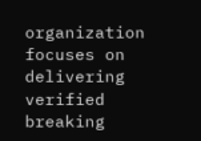organization focuses on delivering verified breaking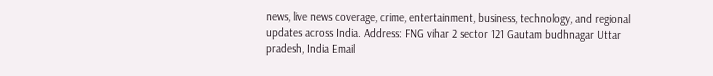news, live news coverage, crime, entertainment, business, technology, and regional updates across India. Address: FNG vihar 2 sector 121 Gautam budhnagar Uttar pradesh, India Email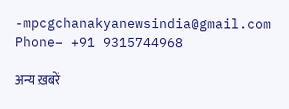-mpcgchanakyanewsindia@gmail.com Phone– +91 9315744968

अन्य ख़बरें